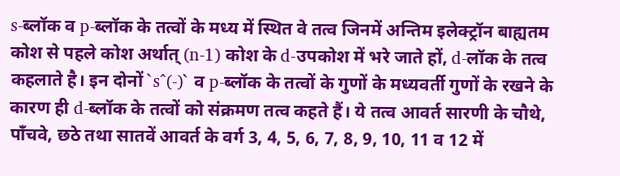s-ब्लॉक व p-ब्लॉक के तत्वों के मध्य में स्थित वे तत्व जिनमें अन्तिम इलेक्ट्रॉन बाह्यतम कोश से पहले कोश अर्थात् (n-1) कोश के d-उपकोश में भरे जाते हों, d-लॉक के तत्व कहलाते है। इन दोनों `s^(-)` व p-ब्लॉक के तत्वों के गुणों के मध्यवर्ती गुणों के रखने के कारण ही d-ब्लॉक के तत्वों को संक्रमण तत्व कहते हैं। ये तत्व आवर्त सारणी के चौथे, पाँचवे, छठे तथा सातवें आवर्त के वर्ग 3, 4, 5, 6, 7, 8, 9, 10, 11 व 12 में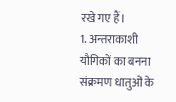रखे गए हैं।
1. अन्तराकाशी यौगिकों का बनना
संक्रमण धातुओं के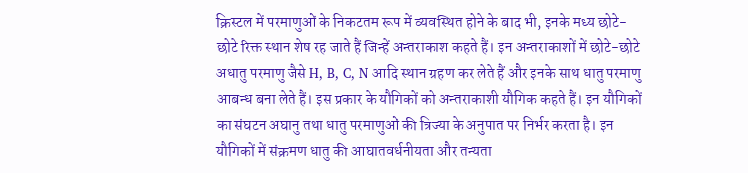क्रिस्टल में परमाणुओं के निकटतम रूप में व्यवस्थित होने के बाद भी, इनके मध्य छोटे-छोटे रिक्त स्थान शेष रह जाते हैं जिन्हें अन्तराकाश कहते हैं। इन अन्तराकाशों में छोटे-छोटे अधातु परमाणु जैसे H, B, C, N आदि स्थान ग्रहण कर लेते हैं और इनके साथ धातु परमाणु आबन्ध बना लेते हैं। इस प्रकार के यौगिकों को अन्तराकाशी यौगिक कहते हैं। इन यौगिकों का संघटन अघानु तथा धातु परमाणुओं की त्रिज्या के अनुपात पर निर्भर करता है। इन यौगिकों में संक्रमण धातु की आघातवर्धनीयता और तन्यता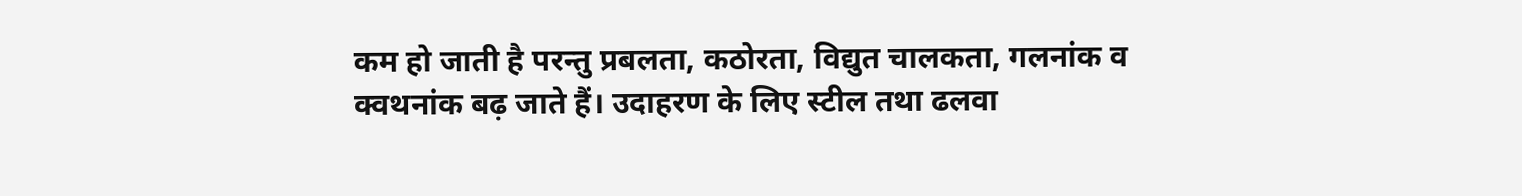कम हो जाती है परन्तु प्रबलता, कठोरता, विद्युत चालकता, गलनांक व क्वथनांक बढ़ जाते हैं। उदाहरण के लिए स्टील तथा ढलवा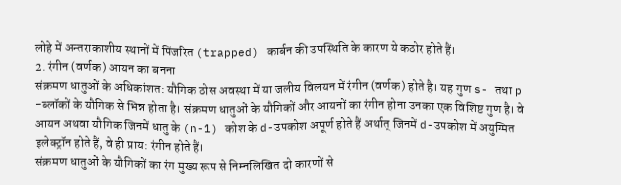लोहे में अन्तराकाशीय स्थानों में पिंजरित (trapped) कार्बन की उपस्थिति के कारण ये कठोर होते हैं।
2. रंगीन (वर्णक) आयन का बनना
संक्रमण धातुओं के अधिकांशत: यौगिक ठोस अवस्था में या जलीय विलयन में रंगीन (वर्णक) होते है। यह गुण s- तथा p -ब्लॉकों के यौगिक से भिन्न होता है। संक्रमण धातुओं के यौगिकों और आयनों का रंगीन होना उनका एक विशिष्ट गुण है। वे आयन अथवा यौगिक जिनमें धातु के (n-1) कोश के d-उपकोश अपूर्ण होते हैं अर्थात् जिनमें d-उपकोश में अयुग्मित इलेक्ट्रॉन होते हैं, वे ही प्राय: रंगीन होते हैं।
संक्रमण धातुओं के यौगिकों का रंग मुख्य रूप से निम्नलिखित दो कारणों से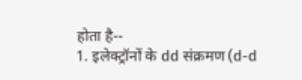होता है--
1. इलेक्ट्रॉनों के dd संक्रमण (d-d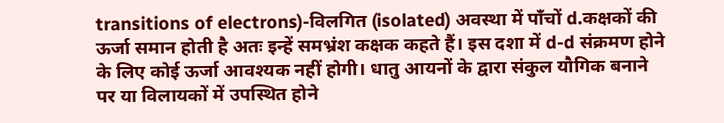transitions of electrons)-विलगित (isolated) अवस्था में पाँचों d.कक्षकों की ऊर्जा समान होती है अतः इन्हें समभ्रंश कक्षक कहते हैं। इस दशा में d-d संक्रमण होने के लिए कोई ऊर्जा आवश्यक नहीं होगी। धातु आयनों के द्वारा संकुल यौगिक बनाने पर या विलायकों में उपस्थित होने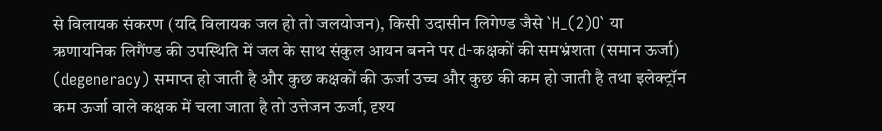से विलायक संकरण (यदि विलायक जल हो तो जलयोजन), किसी उदासीन लिगेण्ड जैसे `H_(2)O` या ऋणायनिक लिगैंण्ड की उपस्थिति में जल के साथ संकुल आयन बनने पर d-कक्षकों की समभ्रंशता (समान ऊर्जा) (degeneracy) समाप्त हो जाती है और कुछ कक्षकों की ऊर्जा उच्च और कुछ की कम हो जाती है तथा इलेक्ट्रॉन कम ऊर्जा वाले कक्षक में चला जाता है तो उत्तेजन ऊर्जा, दृश्य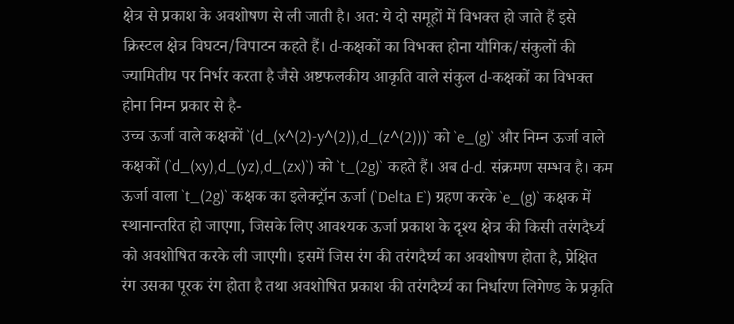क्षेत्र से प्रकाश के अवशोषण से ली जाती है। अत: ये दो समूहों में विभक्त हो जाते हैं इसे क्रिस्टल क्षेत्र विघटन/विपाटन कहते हैं। d-कक्षकों का विभक्त होना यौगिक/संकुलों की ज्यामितीय पर निर्भर करता है जैसे अष्टफलकीय आकृति वाले संकुल d-कक्षकों का विभक्त होना निम्न प्रकार से है-
उच्च ऊर्जा वाले कक्षकों `(d_(x^(2)-y^(2)),d_(z^(2)))` को `e_(g)` और निम्न ऊर्जा वाले कक्षकों (`d_(xy),d_(yz),d_(zx)`) को `t_(2g)` कहते हैं। अब d-d. संक्रमण सम्भव है। कम ऊर्जा वाला `t_(2g)` कक्षक का इलेक्ट्रॉन ऊर्जा (`Delta E`) ग्रहण करके `e_(g)` कक्षक में स्थानान्तरित हो जाएगा, जिसके लिए आवश्यक ऊर्जा प्रकाश के दृश्य क्षेत्र की किसी तरंगदैर्ध्य को अवशोषित करके ली जाएगी। इसमें जिस रंग की तरंगदैर्घ्य का अवशोषण होता है, प्रेक्षित रंग उसका पूरक रंग होता है तथा अवशोषित प्रकाश की तरंगदैर्घ्य का निर्धारण लिगेण्ड के प्रकृति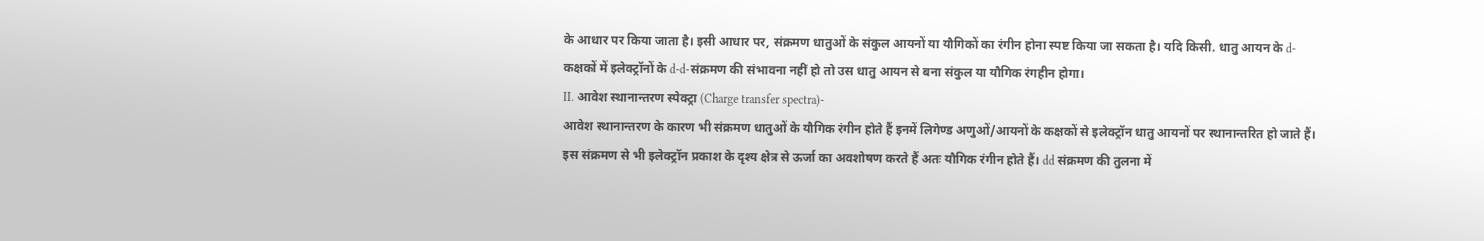के आधार पर किया जाता है। इसी आधार पर, संक्रमण धातुओं के संकुल आयनों या यौगिकों का रंगीन होना स्पष्ट किया जा सकता है। यदि किसी. धातु आयन के d-कक्षकों में इलेक्ट्रॉनों के d-d-संक्रमण की संभावना नहीं हो तो उस धातु आयन से बना संकुल या यौगिक रंगहीन होगा।
II. आवेश स्थानान्तरण स्पेक्ट्रा (Charge transfer spectra)-
आवेश स्थानान्तरण के कारण भी संक्रमण धातुओं के यौगिक रंगीन होते हैं इनमें लिगेण्ड अणुओं/आयनों के कक्षकों से इलेक्ट्रॉन धातु आयनों पर स्थानान्तरित हो जाते हैं। इस संक्रमण से भी इलेक्ट्रॉन प्रकाश के दृश्य क्षेत्र से ऊर्जा का अवशोषण करते हैं अतः यौगिक रंगीन होते हैं। dd संक्रमण की तुलना में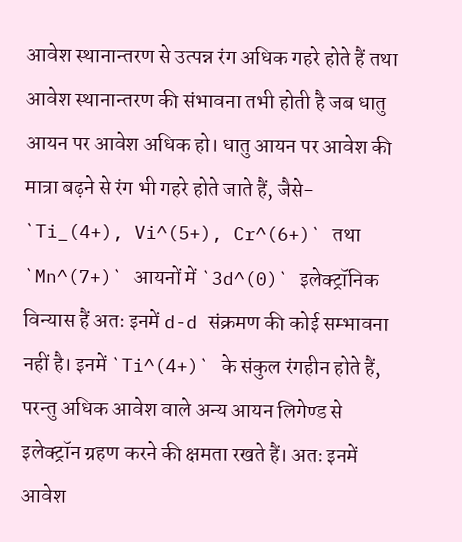आवेश स्थानान्तरण से उत्पन्न रंग अधिक गहरे होते हैं तथा आवेश स्थानान्तरण की संभावना तभी होती है जब धातु आयन पर आवेश अधिक हो। धातु आयन पर आवेश की मात्रा बढ़ने से रंग भी गहरे होते जाते हैं, जैसे- `Ti_(4+), Vi^(5+), Cr^(6+)` तथा `Mn^(7+)` आयनों में `3d^(0)` इलेक्ट्रॉनिक विन्यास हैं अतः इनमें d-d संक्रमण की कोई सम्भावना नहीं है। इनमें `Ti^(4+)` के संकुल रंगहीन होते हैं, परन्तु अधिक आवेश वाले अन्य आयन लिगेण्ड से इलेक्ट्रॉन ग्रहण करने की क्षमता रखते हैं। अतः इनमें आवेश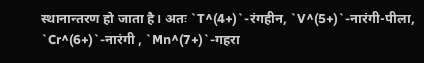स्थानान्तरण हो जाता है। अतः `T^(4+)`-रंगहीन, `V^(5+)`-नारंगी-पीला, `Cr^(6+)`-नारंगी , `Mn^(7+)`-गहरा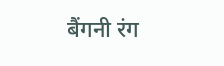बैंगनी रंग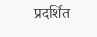प्रदर्शित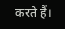करते हैं।